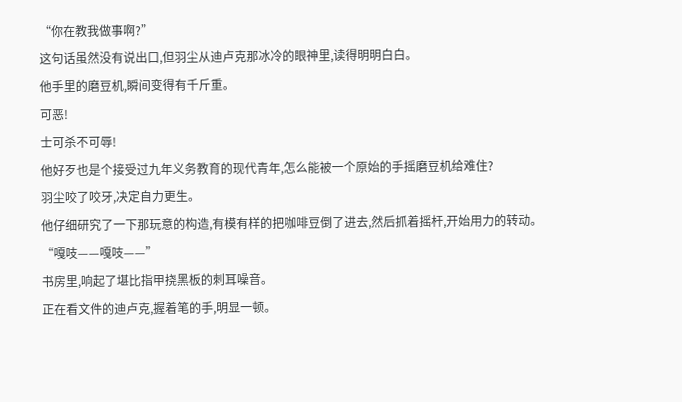“你在教我做事啊?”
这句话虽然没有说出口,但羽尘从迪卢克那冰冷的眼神里,读得明明白白。
他手里的磨豆机,瞬间变得有千斤重。
可恶!
士可杀不可辱!
他好歹也是个接受过九年义务教育的现代青年,怎么能被一个原始的手摇磨豆机给难住?
羽尘咬了咬牙,决定自力更生。
他仔细研究了一下那玩意的构造,有模有样的把咖啡豆倒了进去,然后抓着摇杆,开始用力的转动。
“嘎吱——嘎吱——”
书房里,响起了堪比指甲挠黑板的刺耳噪音。
正在看文件的迪卢克,握着笔的手,明显一顿。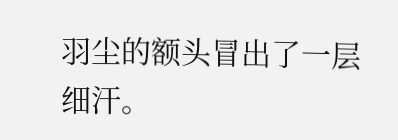羽尘的额头冒出了一层细汗。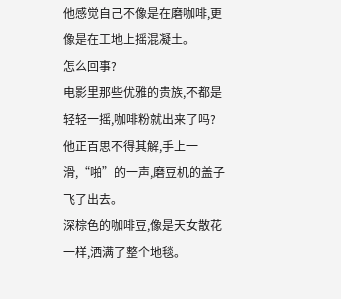他感觉自己不像是在磨咖啡,更像是在工地上摇混凝土。
怎么回事?
电影里那些优雅的贵族,不都是轻轻一摇,咖啡粉就出来了吗?
他正百思不得其解,手上一滑,“啪”的一声,磨豆机的盖子飞了出去。
深棕色的咖啡豆,像是天女散花一样,洒满了整个地毯。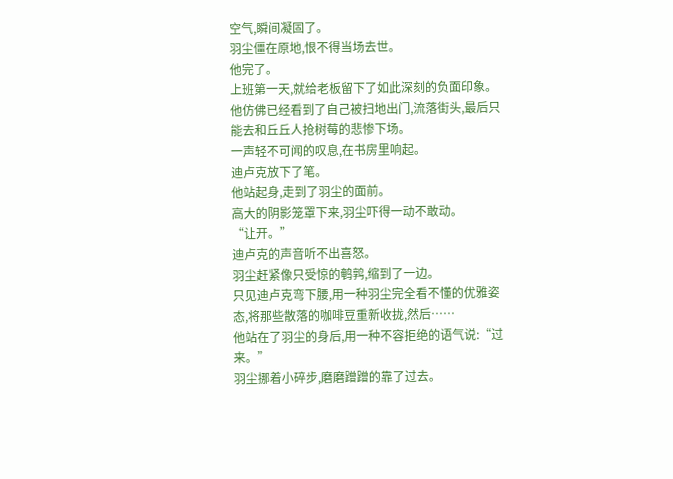空气,瞬间凝固了。
羽尘僵在原地,恨不得当场去世。
他完了。
上班第一天,就给老板留下了如此深刻的负面印象。
他仿佛已经看到了自己被扫地出门,流落街头,最后只能去和丘丘人抢树莓的悲惨下场。
一声轻不可闻的叹息,在书房里响起。
迪卢克放下了笔。
他站起身,走到了羽尘的面前。
高大的阴影笼罩下来,羽尘吓得一动不敢动。
“让开。”
迪卢克的声音听不出喜怒。
羽尘赶紧像只受惊的鹌鹑,缩到了一边。
只见迪卢克弯下腰,用一种羽尘完全看不懂的优雅姿态,将那些散落的咖啡豆重新收拢,然后……
他站在了羽尘的身后,用一种不容拒绝的语气说:“过来。”
羽尘挪着小碎步,磨磨蹭蹭的靠了过去。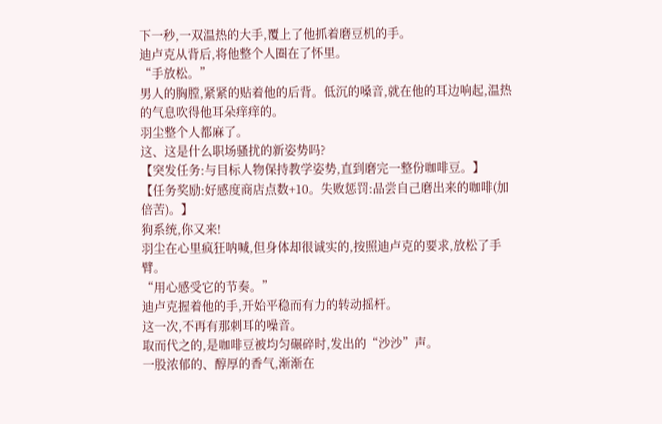下一秒,一双温热的大手,覆上了他抓着磨豆机的手。
迪卢克从背后,将他整个人圈在了怀里。
“手放松。”
男人的胸膛,紧紧的贴着他的后背。低沉的嗓音,就在他的耳边响起,温热的气息吹得他耳朵痒痒的。
羽尘整个人都麻了。
这、这是什么职场骚扰的新姿势吗?
【突发任务:与目标人物保持教学姿势,直到磨完一整份咖啡豆。】
【任务奖励:好感度商店点数+10。失败惩罚:品尝自己磨出来的咖啡(加倍苦)。】
狗系统,你又来!
羽尘在心里疯狂呐喊,但身体却很诚实的,按照迪卢克的要求,放松了手臂。
“用心感受它的节奏。”
迪卢克握着他的手,开始平稳而有力的转动摇杆。
这一次,不再有那刺耳的噪音。
取而代之的,是咖啡豆被均匀碾碎时,发出的“沙沙”声。
一股浓郁的、醇厚的香气,渐渐在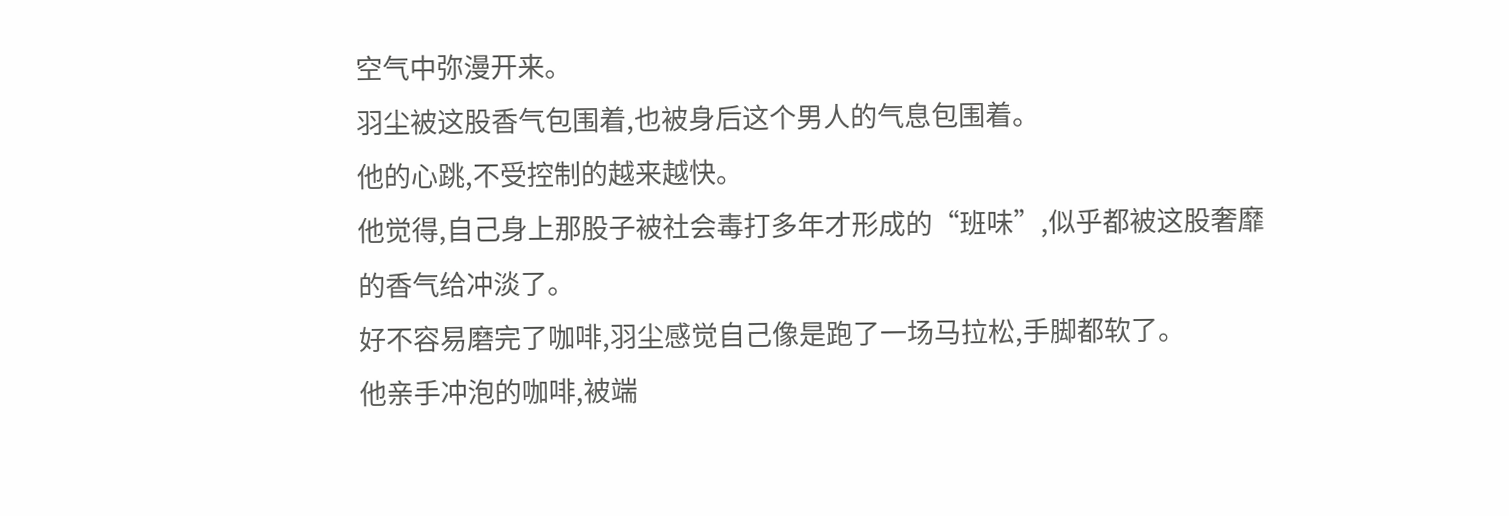空气中弥漫开来。
羽尘被这股香气包围着,也被身后这个男人的气息包围着。
他的心跳,不受控制的越来越快。
他觉得,自己身上那股子被社会毒打多年才形成的“班味”,似乎都被这股奢靡的香气给冲淡了。
好不容易磨完了咖啡,羽尘感觉自己像是跑了一场马拉松,手脚都软了。
他亲手冲泡的咖啡,被端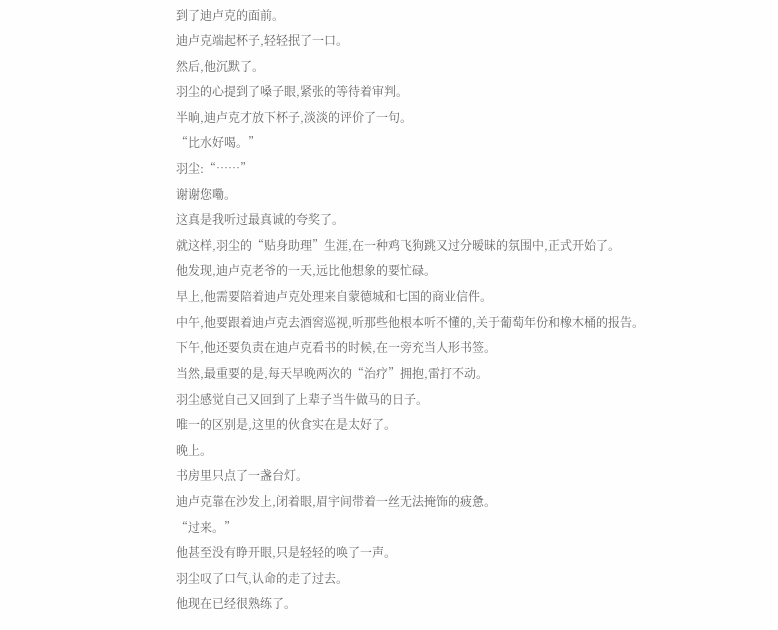到了迪卢克的面前。
迪卢克端起杯子,轻轻抿了一口。
然后,他沉默了。
羽尘的心提到了嗓子眼,紧张的等待着审判。
半晌,迪卢克才放下杯子,淡淡的评价了一句。
“比水好喝。”
羽尘:“……”
谢谢您嘞。
这真是我听过最真诚的夸奖了。
就这样,羽尘的“贴身助理”生涯,在一种鸡飞狗跳又过分暧昧的氛围中,正式开始了。
他发现,迪卢克老爷的一天,远比他想象的要忙碌。
早上,他需要陪着迪卢克处理来自蒙德城和七国的商业信件。
中午,他要跟着迪卢克去酒窖巡视,听那些他根本听不懂的,关于葡萄年份和橡木桶的报告。
下午,他还要负责在迪卢克看书的时候,在一旁充当人形书签。
当然,最重要的是,每天早晚两次的“治疗”拥抱,雷打不动。
羽尘感觉自己又回到了上辈子当牛做马的日子。
唯一的区别是,这里的伙食实在是太好了。
晚上。
书房里只点了一盏台灯。
迪卢克靠在沙发上,闭着眼,眉宇间带着一丝无法掩饰的疲惫。
“过来。”
他甚至没有睁开眼,只是轻轻的唤了一声。
羽尘叹了口气,认命的走了过去。
他现在已经很熟练了。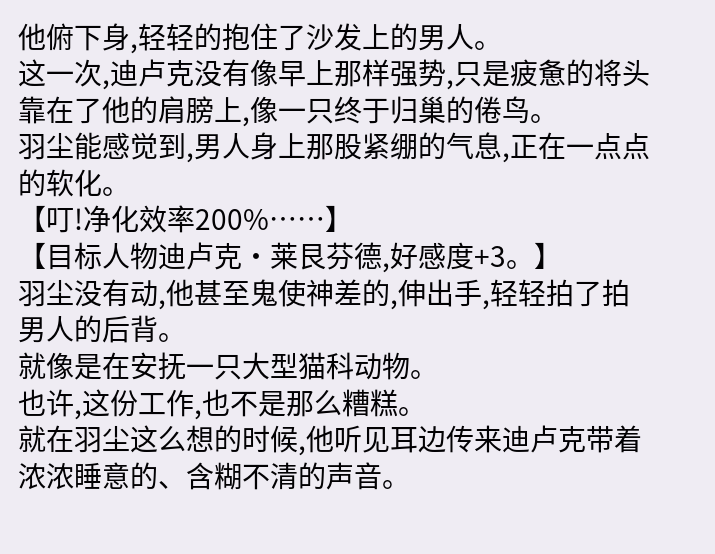他俯下身,轻轻的抱住了沙发上的男人。
这一次,迪卢克没有像早上那样强势,只是疲惫的将头靠在了他的肩膀上,像一只终于归巢的倦鸟。
羽尘能感觉到,男人身上那股紧绷的气息,正在一点点的软化。
【叮!净化效率200%……】
【目标人物迪卢克·莱艮芬德,好感度+3。】
羽尘没有动,他甚至鬼使神差的,伸出手,轻轻拍了拍男人的后背。
就像是在安抚一只大型猫科动物。
也许,这份工作,也不是那么糟糕。
就在羽尘这么想的时候,他听见耳边传来迪卢克带着浓浓睡意的、含糊不清的声音。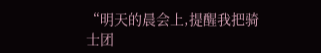“明天的晨会上,提醒我把骑士团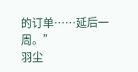的订单……延后一周。”
羽尘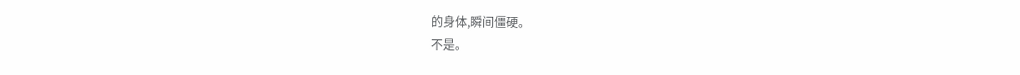的身体,瞬间僵硬。
不是。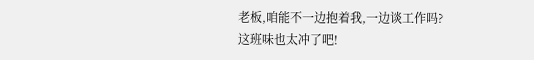老板,咱能不一边抱着我,一边谈工作吗?
这班味也太冲了吧!